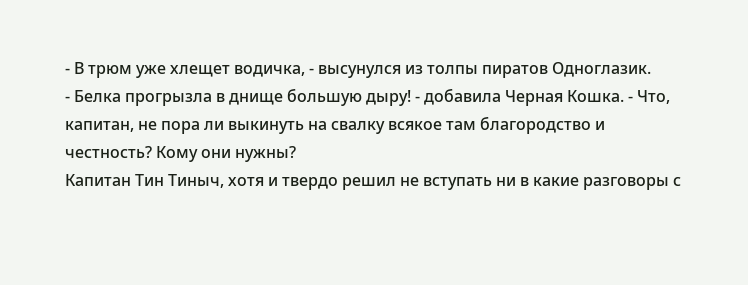- В трюм уже хлещет водичка, - высунулся из толпы пиратов Одноглазик.
- Белка прогрызла в днище большую дыру! - добавила Черная Кошка. - Что, капитан, не пора ли выкинуть на свалку всякое там благородство и честность? Кому они нужны?
Капитан Тин Тиныч, хотя и твердо решил не вступать ни в какие разговоры с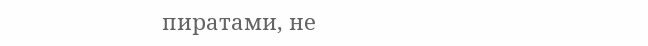пиратами, не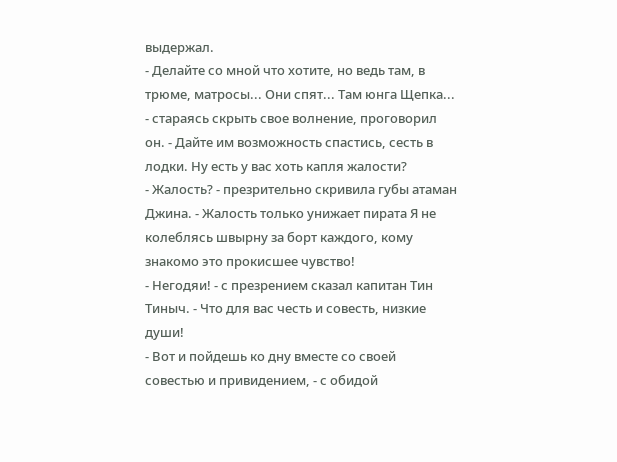выдержал.
- Делайте со мной что хотите, но ведь там, в трюме, матросы... Они спят... Там юнга Щепка... - стараясь скрыть свое волнение, проговорил он. - Дайте им возможность спастись, сесть в лодки. Ну есть у вас хоть капля жалости?
- Жалость? - презрительно скривила губы атаман Джина. - Жалость только унижает пирата Я не колеблясь швырну за борт каждого, кому знакомо это прокисшее чувство!
- Негодяи! - с презрением сказал капитан Тин Тиныч. - Что для вас честь и совесть, низкие души!
- Вот и пойдешь ко дну вместе со своей совестью и привидением, - с обидой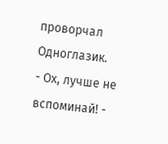проворчал Одноглазик.
- Ох, лучше не вспоминай! -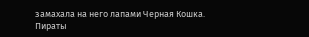замахала на него лапами Черная Кошка.
Пираты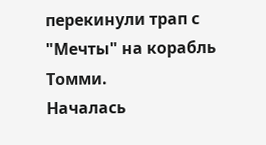перекинули трап с "Мечты" на корабль Томми.
Началась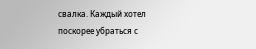свалка. Каждый хотел поскорее убраться с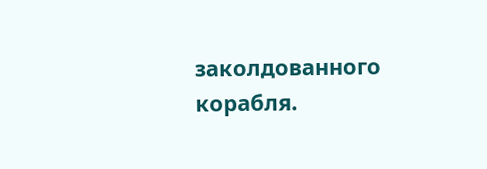заколдованного корабля.